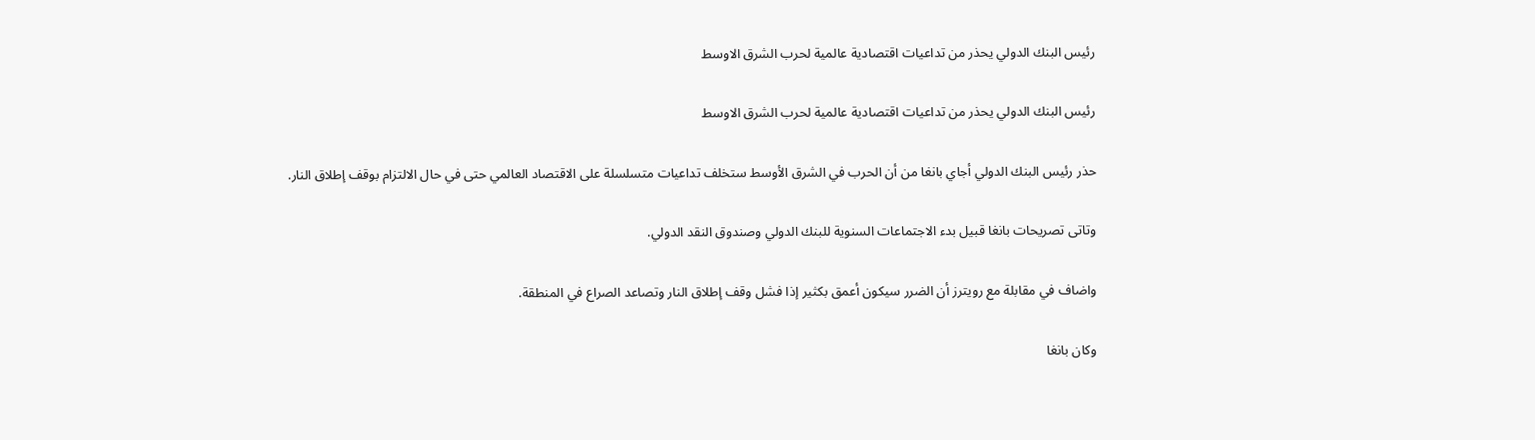رئيس البنك الدولي يحذر من تداعيات اقتصادية عالمية لحرب الشرق الاوسط

رئيس البنك الدولي يحذر من تداعيات اقتصادية عالمية لحرب الشرق الاوسط

حذر رئيس البنك الدولي أجاي بانغا من أن الحرب في الشرق الأوسط ستخلف تداعيات متسلسلة على الاقتصاد العالمي حتى في حال الالتزام بوقف إطلاق النار.

وتاتى تصريحات بانغا قبيل بدء الاجتماعات السنوية للبنك الدولي وصندوق النقد الدولي.

واضاف في مقابلة مع رويترز أن الضرر سيكون أعمق بكثير إذا فشل وقف إطلاق النار وتصاعد الصراع في المنطقة.

وكان بانغا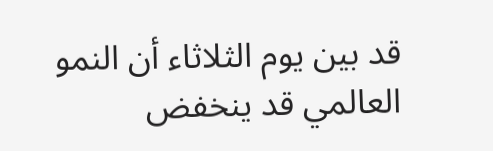قد بين يوم الثلاثاء أن النمو العالمي قد ينخفض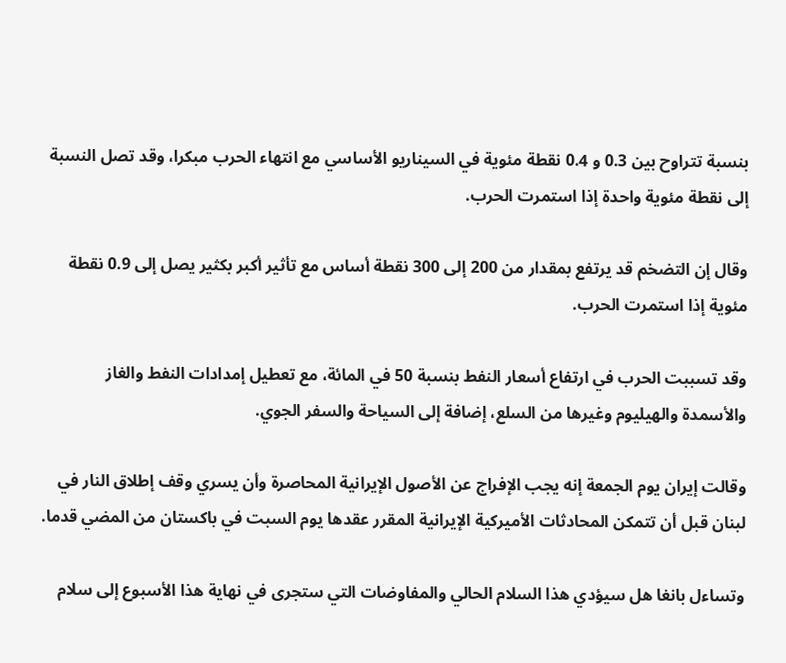بنسبة تتراوح بين 0.3 و 0.4 نقطة مئوية في السيناريو الأساسي مع انتهاء الحرب مبكرا، وقد تصل النسبة إلى نقطة مئوية واحدة إذا استمرت الحرب.

وقال إن التضخم قد يرتفع بمقدار من 200 إلى 300 نقطة أساس مع تأثير أكبر بكثير يصل إلى 0.9 نقطة مئوية إذا استمرت الحرب.

وقد تسببت الحرب في ارتفاع أسعار النفط بنسبة 50 في المائة، مع تعطيل إمدادات النفط والغاز والأسمدة والهيليوم وغيرها من السلع، إضافة إلى السياحة والسفر الجوي.

وقالت إيران يوم الجمعة إنه يجب الإفراج عن الأصول الإيرانية المحاصرة وأن يسري وقف إطلاق النار في لبنان قبل أن تتمكن المحادثات الأميركية الإيرانية المقرر عقدها يوم السبت في باكستان من المضي قدما.

وتساءل بانغا هل سيؤدي هذا السلام الحالي والمفاوضات التي ستجرى في نهاية هذا الأسبوع إلى سلام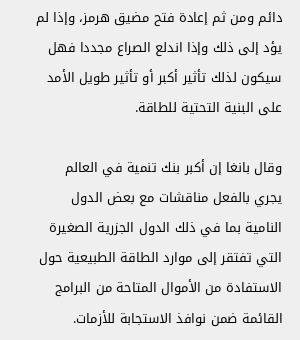دائم ومن ثم إعادة فتح مضيق هرمز، وإذا لم يؤد إلى ذلك وإذا اندلع الصراع مجددا فهل سيكون لذلك تأثير أكبر أو تأثير طويل الأمد على البنية التحتية للطاقة.

وقال بانغا إن أكبر بنك تنمية في العالم يجري بالفعل مناقشات مع بعض الدول النامية بما في ذلك الدول الجزرية الصغيرة التي تفتقر إلى موارد الطاقة الطبيعية حول الاستفادة من الأموال المتاحة من البرامج القائمة ضمن نوافذ الاستجابة للأزمات.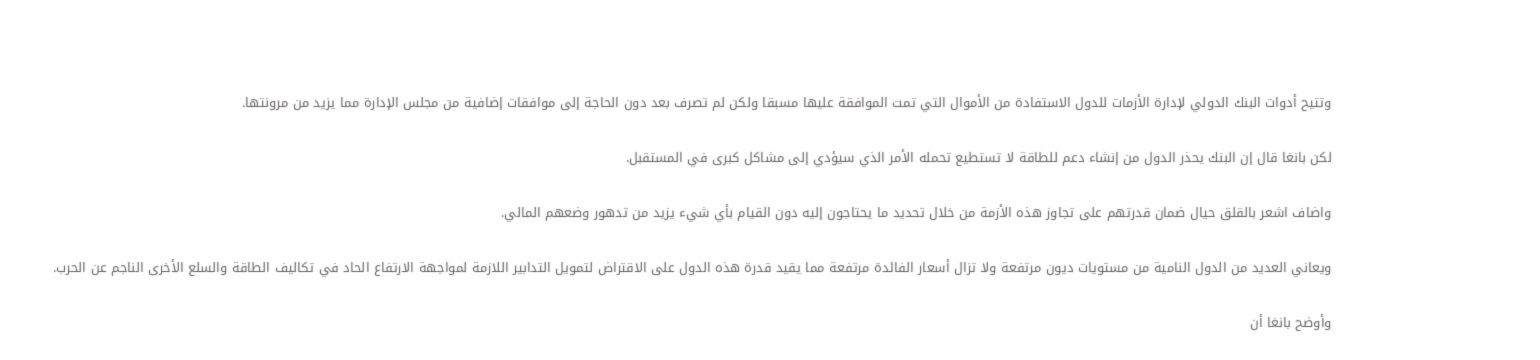وتتيح أدوات البنك الدولي لإدارة الأزمات للدول الاستفادة من الأموال التي تمت الموافقة عليها مسبقا ولكن لم تصرف بعد دون الحاجة إلى موافقات إضافية من مجلس الإدارة مما يزيد من مرونتها.

لكن بانغا قال إن البنك يحذر الدول من إنشاء دعم للطاقة لا تستطيع تحمله الأمر الذي سيؤدي إلى مشاكل كبرى في المستقبل.

واضاف اشعر بالقلق حيال ضمان قدرتهم على تجاوز هذه الأزمة من خلال تحديد ما يحتاجون إليه دون القيام بأي شيء يزيد من تدهور وضعهم المالي.

ويعاني العديد من الدول النامية من مستويات ديون مرتفعة ولا تزال أسعار الفائدة مرتفعة مما يقيد قدرة هذه الدول على الاقتراض لتمويل التدابير اللازمة لمواجهة الارتفاع الحاد في تكاليف الطاقة والسلع الأخرى الناجم عن الحرب.

وأوضح بانغا أن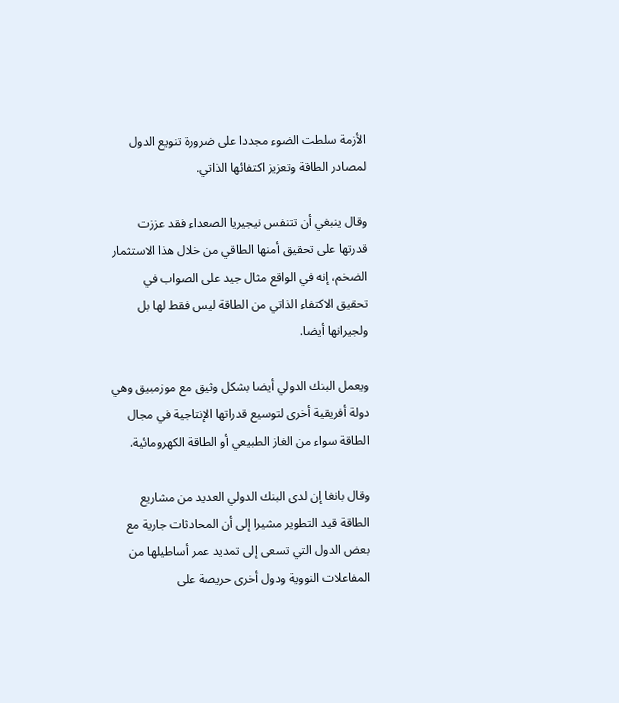الأزمة سلطت الضوء مجددا على ضرورة تنويع الدول لمصادر الطاقة وتعزيز اكتفائها الذاتي.

وقال ينبغي أن تتنفس نيجيريا الصعداء فقد عززت قدرتها على تحقيق أمنها الطاقي من خلال هذا الاستثمار الضخم، إنه في الواقع مثال جيد على الصواب في تحقيق الاكتفاء الذاتي من الطاقة ليس فقط لها بل ولجيرانها أيضا.

ويعمل البنك الدولي أيضا بشكل وثيق مع موزمبيق وهي دولة أفريقية أخرى لتوسيع قدراتها الإنتاجية في مجال الطاقة سواء من الغاز الطبيعي أو الطاقة الكهرومائية.

وقال بانغا إن لدى البنك الدولي العديد من مشاريع الطاقة قيد التطوير مشيرا إلى أن المحادثات جارية مع بعض الدول التي تسعى إلى تمديد عمر أساطيلها من المفاعلات النووية ودول أخرى حريصة على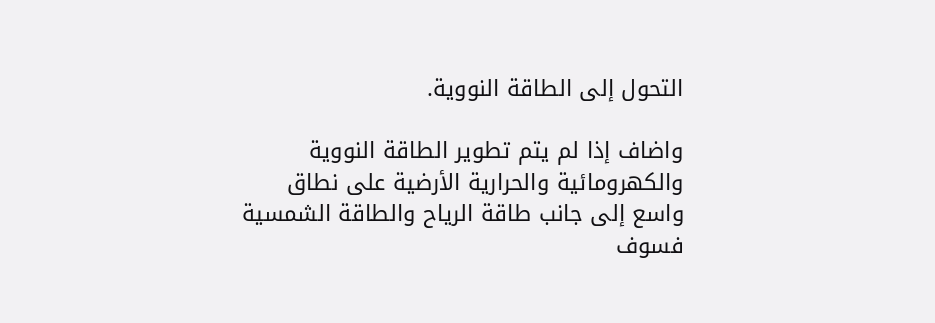التحول إلى الطاقة النووية.

واضاف إذا لم يتم تطوير الطاقة النووية والكهرومائية والحرارية الأرضية على نطاق واسع إلى جانب طاقة الرياح والطاقة الشمسية فسوف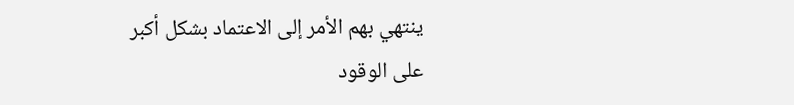ينتهي بهم الأمر إلى الاعتماد بشكل أكبر على الوقود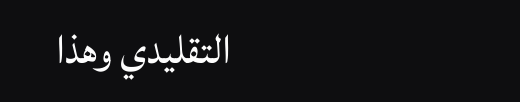التقليدي وهذا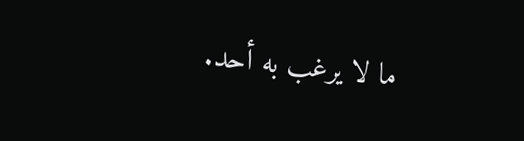ما لا يرغب به أحد.